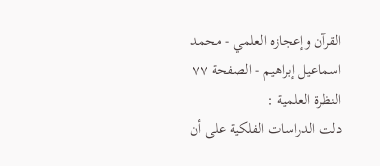القرآن وإعجازه العلمي - محمد اسماعيل إبراهيم - الصفحة ٧٧
النظرة العلمية :
دلت الدراسات الفلكية على أن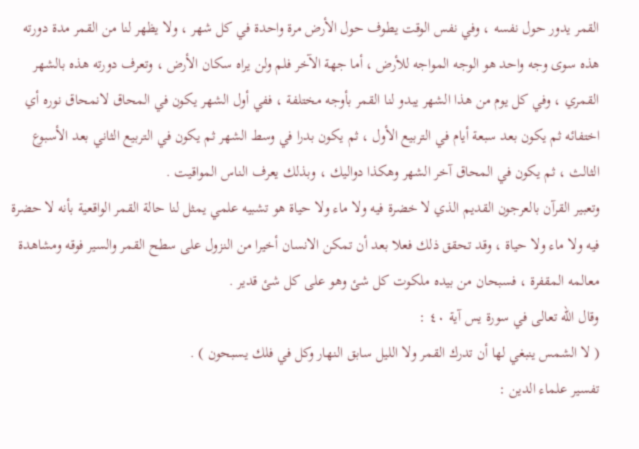القمر يدور حول نفسه ، وفي نفس الوقت يطوف حول الأرض مرة واحدة في كل شهر ، ولا يظهر لنا من القمر مدة دورته هذه سوى وجه واحد هو الوجه المواجه للأرض ، أما جهة الآخر فلم ولن يراه سكان الأرض ، وتعرف دورته هذه بالشهر القمري ، وفي كل يوم من هذا الشهر يبدو لنا القمر بأوجه مختلفة ، ففي أول الشهر يكون في المحاق لانمحاق نوره أي اختفائه ثم يكون بعد سبعة أيام في التربيع الأول ، ثم يكون بدرا في وسط الشهر ثم يكون في التربيع الثاني بعد الأسبوع الثالث ، ثم يكون في المحاق آخر الشهر وهكذا دواليك ، وبذلك يعرف الناس المواقيت .
وتعبير القرآن بالعرجون القديم الذي لا خضرة فيه ولا ماء ولا حياة هو تشبيه علمي يمثل لنا حالة القمر الواقعية بأنه لا حضرة فيه ولا ماء ولا حياة ، وقد تحقق ذلك فعلا بعد أن تمكن الانسان أخيرا من النزول على سطح القمر والسير فوقه ومشاهدة معالمه المقفرة ، فسبحان من بيده ملكوت كل شئ وهو على كل شئ قدير .
وقال الله تعالى في سورة يس آية ٤٠ :
( لا الشمس ينبغي لها أن تدرك القمر ولا الليل سابق النهار وكل في فلك يسبحون ) .
تفسير علماء الدين :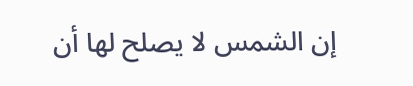إن الشمس لا يصلح لها أن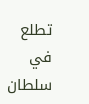تطلع في سلطان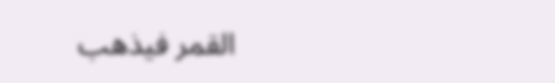القمر فيذهب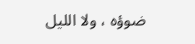ضوؤه ، ولا الليل